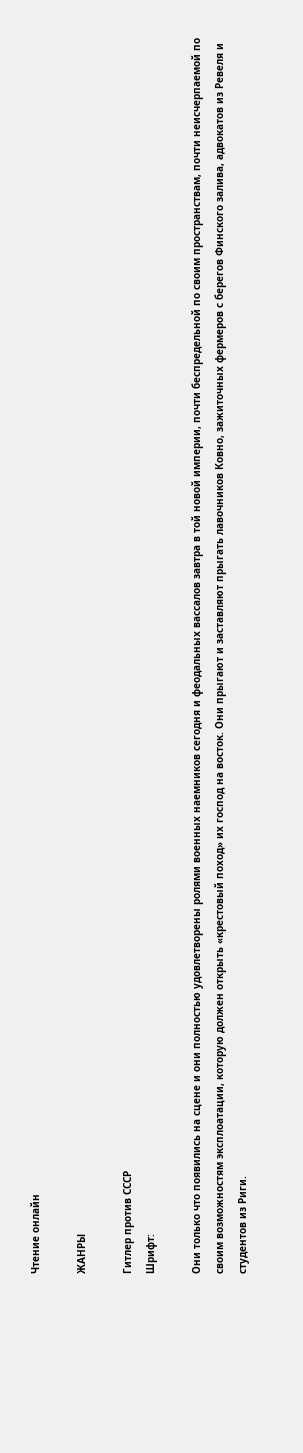Чтение онлайн

ЖАНРЫ

Гитлер против СССР
Шрифт:

Они только что появились на сцене и они полностью удовлетворены ролями военных наемников сегодня и феодальных вассалов завтра в той новой империи, почти беспредельной по своим пространствам, почти неисчерпаемой по своим возможностям эксплоатации, которую должен открыть «крестовый поход» их господ на восток. Они прыгают и заставляют прыгать лавочников Ковно, зажиточных фермеров с берегов Финского залива, адвокатов из Ревеля и студентов из Риги.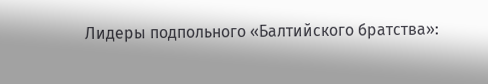Лидеры подпольного «Балтийского братства»: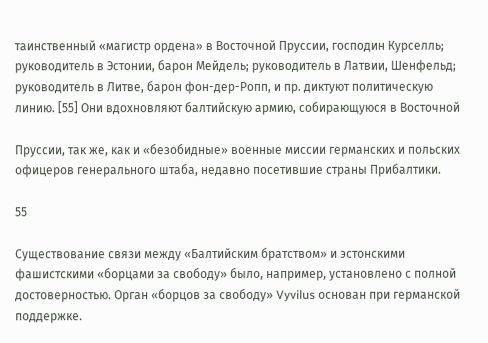таинственный «магистр ордена» в Восточной Пруссии, господин Курселль; руководитель в Эстонии, барон Мейдель; руководитель в Латвии, Шенфельд; руководитель в Литве, барон фон-дер-Ропп, и пр. диктуют политическую линию. [55] Они вдохновляют балтийскую армию, собирающуюся в Восточной

Пруссии, так же, как и «безобидные» военные миссии германских и польских офицеров генерального штаба, недавно посетившие страны Прибалтики.

55

Существование связи между «Балтийским братством» и эстонскими фашистскими «борцами за свободу» было, например, установлено с полной достоверностью. Орган «борцов за свободу» Vyvilus основан при германской поддержке.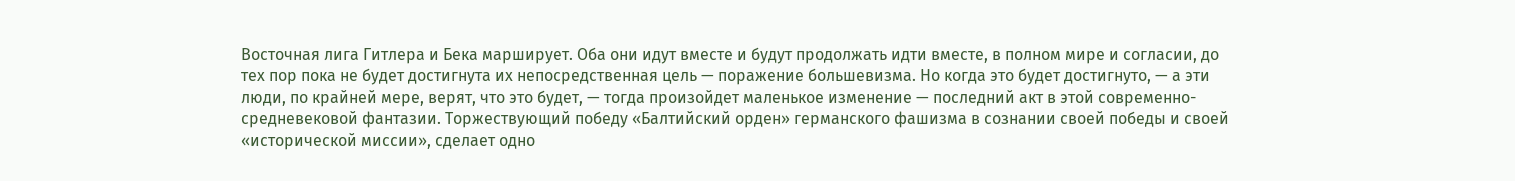Восточная лига Гитлера и Бека марширует. Оба они идут вместе и будут продолжать идти вместе, в полном мире и согласии, до тех пор пока не будет достигнута их непосредственная цель — поражение большевизма. Но когда это будет достигнуто, — а эти люди, по крайней мере, верят, что это будет, — тогда произойдет маленькое изменение — последний акт в этой современно-средневековой фантазии. Торжествующий победу «Балтийский орден» германского фашизма в сознании своей победы и своей «исторической миссии», сделает одно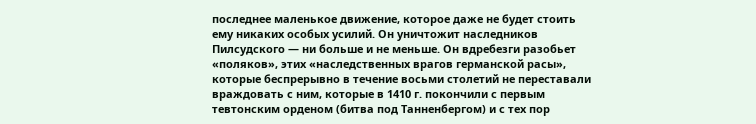последнее маленькое движение, которое даже не будет стоить ему никаких особых усилий. Он уничтожит наследников Пилсудского — ни больше и не меньше. Он вдребезги разобьет «поляков», этих «наследственных врагов германской расы», которые беспрерывно в течение восьми столетий не переставали враждовать с ним, которые в 1410 г. покончили с первым тевтонским орденом (битва под Танненбергом) и с тех пор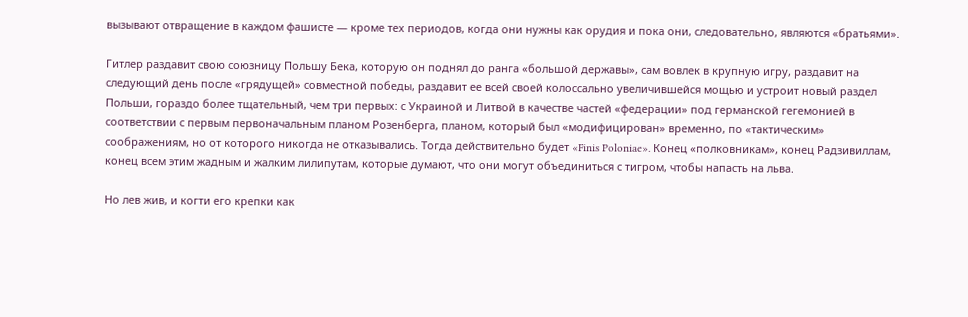вызывают отвращение в каждом фашисте — кроме тех периодов, когда они нужны как орудия и пока они, следовательно, являются «братьями».

Гитлер раздавит свою союзницу Польшу Бека, которую он поднял до ранга «большой державы», сам вовлек в крупную игру, раздавит на следующий день после «грядущей» совместной победы, раздавит ее всей своей колоссально увеличившейся мощью и устроит новый раздел Польши, гораздо более тщательный, чем три первых: с Украиной и Литвой в качестве частей «федерации» под германской гегемонией в соответствии с первым первоначальным планом Розенберга, планом, который был «модифицирован» временно, по «тактическим» соображениям, но от которого никогда не отказывались. Тогда действительно будет «Finis Poloniae». Конец «полковникам», конец Радзивиллам, конец всем этим жадным и жалким лилипутам, которые думают, что они могут объединиться с тигром, чтобы напасть на льва.

Но лев жив, и когти его крепки как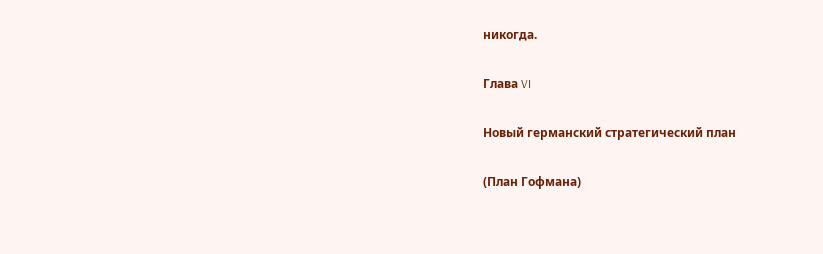никогда.

Глава VI

Новый германский стратегический план

(План Гофмана)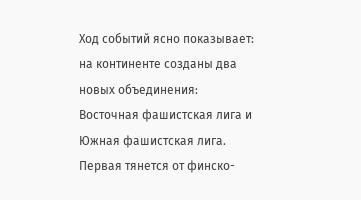Ход событий ясно показывает: на континенте созданы два новых объединения: Восточная фашистская лига и Южная фашистская лига. Первая тянется от финско-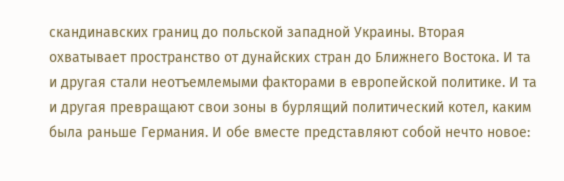скандинавских границ до польской западной Украины. Вторая охватывает пространство от дунайских стран до Ближнего Востока. И та и другая стали неотъемлемыми факторами в европейской политике. И та и другая превращают свои зоны в бурлящий политический котел, каким была раньше Германия. И обе вместе представляют собой нечто новое: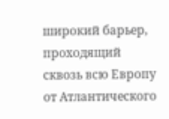широкий барьер, проходящий сквозь всю Европу от Атлантического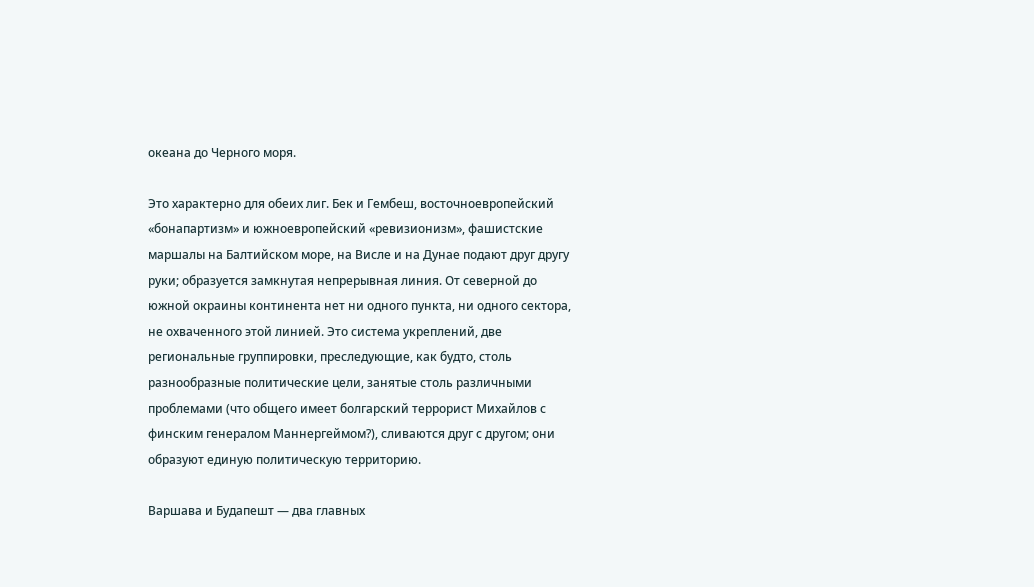океана до Черного моря.

Это характерно для обеих лиг. Бек и Гембеш, восточноевропейский «бонапартизм» и южноевропейский «ревизионизм», фашистские маршалы на Балтийском море, на Висле и на Дунае подают друг другу руки; образуется замкнутая непрерывная линия. От северной до южной окраины континента нет ни одного пункта, ни одного сектора, не охваченного этой линией. Это система укреплений, две региональные группировки, преследующие, как будто, столь разнообразные политические цели, занятые столь различными проблемами (что общего имеет болгарский террорист Михайлов с финским генералом Маннергеймом?), сливаются друг с другом; они образуют единую политическую территорию.

Варшава и Будапешт — два главных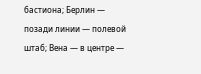бастиона; Берлин — позади линии — полевой штаб; Вена — в центре —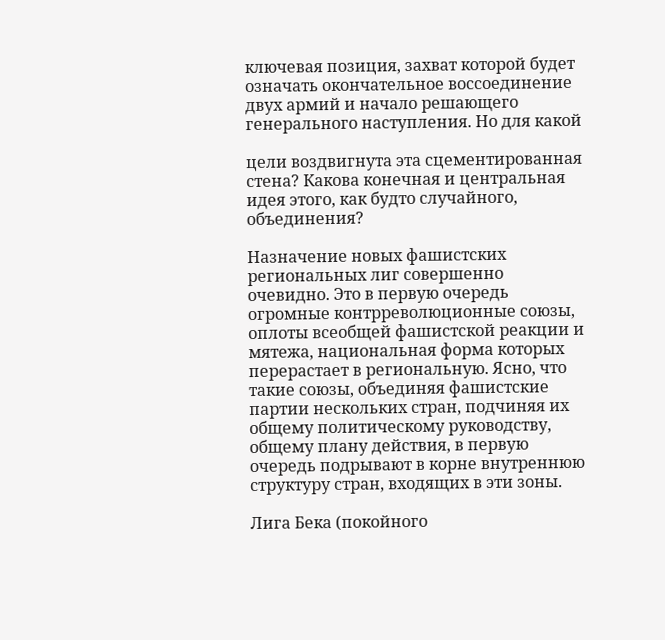ключевая позиция, захват которой будет означать окончательное воссоединение двух армий и начало решающего генерального наступления. Но для какой

цели воздвигнута эта сцементированная стена? Какова конечная и центральная идея этого, как будто случайного, объединения?

Назначение новых фашистских региональных лиг совершенно очевидно. Это в первую очередь огромные контрреволюционные союзы, оплоты всеобщей фашистской реакции и мятежа, национальная форма которых перерастает в региональную. Ясно, что такие союзы, объединяя фашистские партии нескольких стран, подчиняя их общему политическому руководству, общему плану действия, в первую очередь подрывают в корне внутреннюю структуру стран, входящих в эти зоны.

Лига Бека (покойного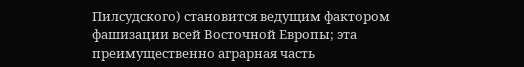Пилсудского) становится ведущим фактором фашизации всей Восточной Европы; эта преимущественно аграрная часть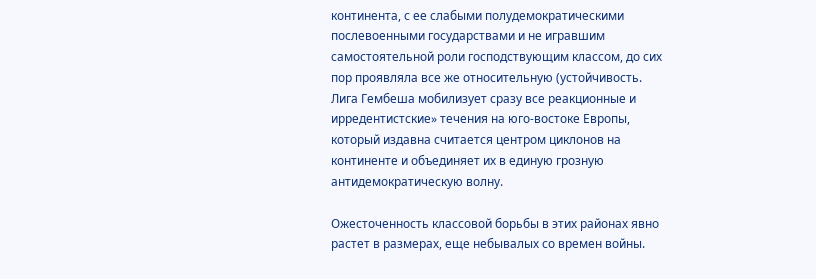континента, с ее слабыми полудемократическими послевоенными государствами и не игравшим самостоятельной роли господствующим классом, до сих пор проявляла все же относительную (устойчивость. Лига Гембеша мобилизует сразу все реакционные и ирредентистские» течения на юго-востоке Европы, который издавна считается центром циклонов на континенте и объединяет их в единую грозную антидемократическую волну.

Ожесточенность классовой борьбы в этих районах явно растет в размерах, еще небывалых со времен войны.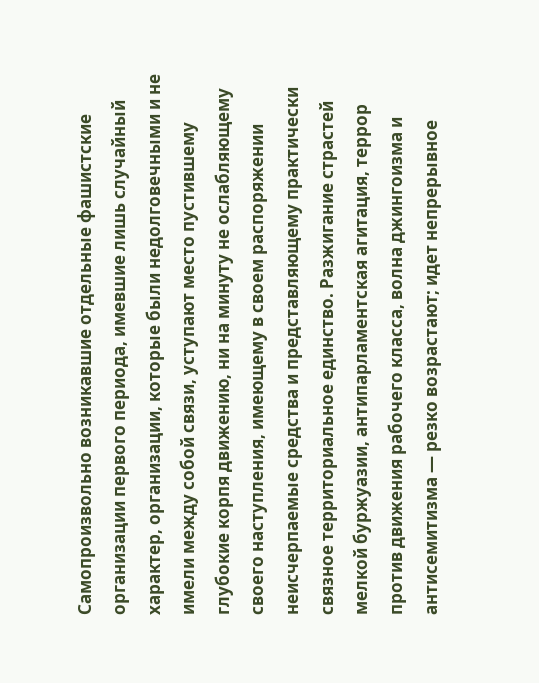Самопроизвольно возникавшие отдельные фашистские организации первого периода, имевшие лишь случайный характер, организации, которые были недолговечными и не имели между собой связи, уступают место пустившему глубокие корпя движению, ни на минуту не ослабляющему своего наступления, имеющему в своем распоряжении неисчерпаемые средства и представляющему практически связное территориальное единство. Разжигание страстей мелкой буржуазии, антипарламентская агитация, террор против движения рабочего класса, волна джингоизма и антисемитизма — резко возрастают; идет непрерывное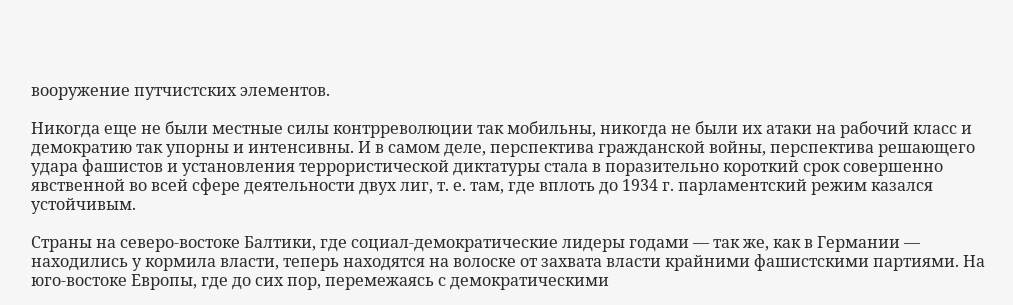вооружение путчистских элементов.

Никогда еще не были местные силы контрреволюции так мобильны, никогда не были их атаки на рабочий класс и демократию так упорны и интенсивны. И в самом деле, перспектива гражданской войны, перспектива решающего удара фашистов и установления террористической диктатуры стала в поразительно короткий срок совершенно явственной во всей сфере деятельности двух лиг, т. е. там, где вплоть до 1934 г. парламентский режим казался устойчивым.

Страны на северо-востоке Балтики, где социал-демократические лидеры годами — так же, как в Германии — находились у кормила власти, теперь находятся на волоске от захвата власти крайними фашистскими партиями. На юго-востоке Европы, где до сих пор, перемежаясь с демократическими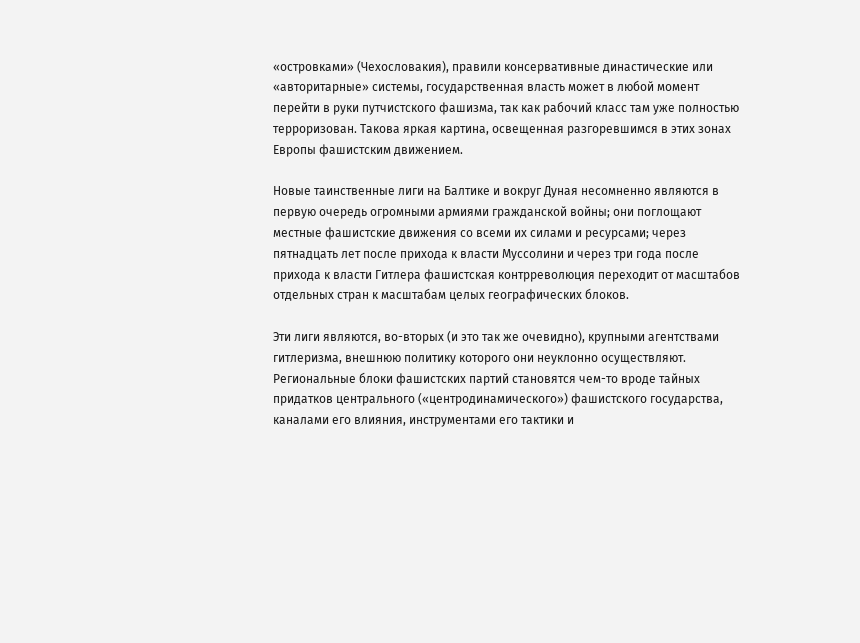«островками» (Чехословакия), правили консервативные династические или «авторитарные» системы, государственная власть может в любой момент перейти в руки путчистского фашизма, так как рабочий класс там уже полностью терроризован. Такова яркая картина, освещенная разгоревшимся в этих зонах Европы фашистским движением.

Новые таинственные лиги на Балтике и вокруг Дуная несомненно являются в первую очередь огромными армиями гражданской войны; они поглощают местные фашистские движения со всеми их силами и ресурсами; через пятнадцать лет после прихода к власти Муссолини и через три года после прихода к власти Гитлера фашистская контрреволюция переходит от масштабов отдельных стран к масштабам целых географических блоков.

Эти лиги являются, во-вторых (и это так же очевидно), крупными агентствами гитлеризма, внешнюю политику которого они неуклонно осуществляют. Региональные блоки фашистских партий становятся чем-то вроде тайных придатков центрального («центродинамического») фашистского государства, каналами его влияния, инструментами его тактики и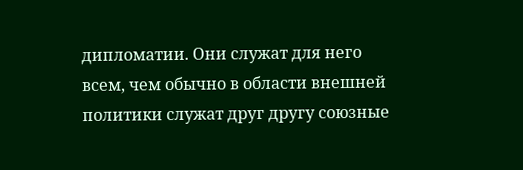дипломатии. Они служат для него всем, чем обычно в области внешней политики служат друг другу союзные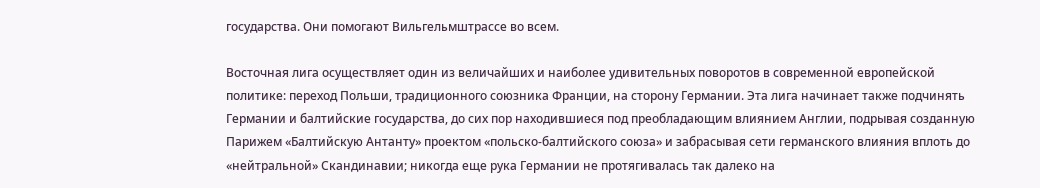государства. Они помогают Вильгельмштрассе во всем.

Восточная лига осуществляет один из величайших и наиболее удивительных поворотов в современной европейской политике: переход Польши, традиционного союзника Франции, на сторону Германии. Эта лига начинает также подчинять Германии и балтийские государства, до сих пор находившиеся под преобладающим влиянием Англии, подрывая созданную Парижем «Балтийскую Антанту» проектом «польско-балтийского союза» и забрасывая сети германского влияния вплоть до «нейтральной» Скандинавии; никогда еще рука Германии не протягивалась так далеко на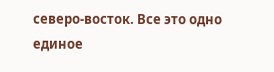северо-восток. Все это одно единое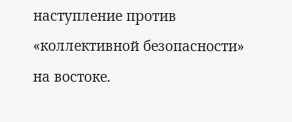наступление против «коллективной безопасности» на востоке.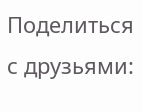Поделиться с друзьями: